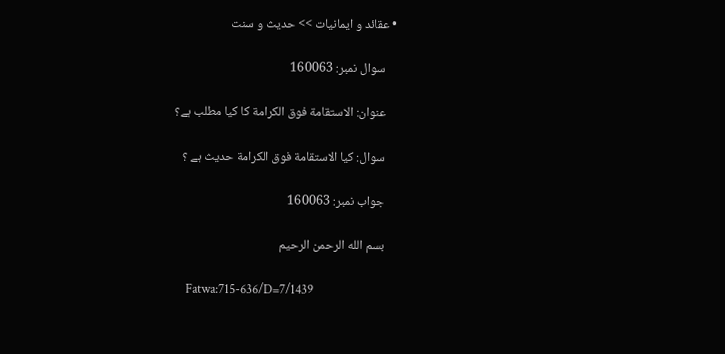• عقائد و ایمانیات >> حدیث و سنت

    سوال نمبر: 160063

    عنوان: الاستقامة فوق الکرامة کا کیا مطلب ہے؟

    سوال: کیا الاستقامة فوق الکرامة حدیث ہے ؟

    جواب نمبر: 160063

    بسم الله الرحمن الرحيم

    Fatwa:715-636/D=7/1439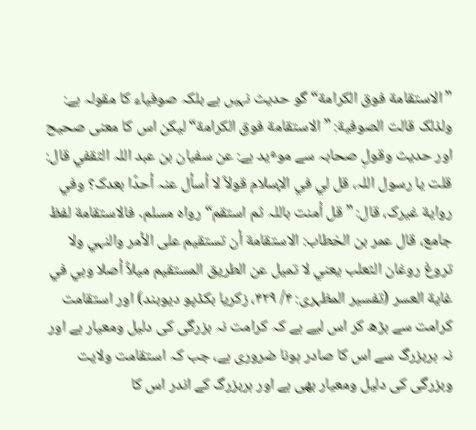”الاستقامة فوق الکرامة“ گو حدیث نہیں ہے بلکہ صوفیاء کا مقولہ ہے: ولذلک قالت الصوفیة: ”الاستقامة فوق الکرامة“ لیکن اس کا معنی صحیح اور حدیث وقولِ صحابہ سے موٴید ہے: عن سفیان بن عبد اللہ الثقفي قال: قلت یا رسول اللہ، قل لي في الإسلام قولاً لا أسأل عنہ أحدًا بعدک؟ وفي روایة غیرک، قال: ”قل أمنت باللہ ثم استقم“ رواہ مسلم․ فالاستقامة لفظ جامع، قال عمر بن الخطاب: الاستقامة أن تستقیم علی الأمر والنہي ولا تروغ روغان الثعلب یعني لا تمیل عن الطریق المستقیم میلاً أصلا وہي في غایة العسر (تفسیر المظہری: ۴/ ۴۲۹، زکریا بکڈپو دیوبند) اور استقامت کرامت سے بڑھ کر اس لیے ہے کہ کرامت نہ بزرگی کی دلیل ومعیار ہے اور نہ ہربزرگ سے اس کا صادر ہونا ضروری ہے، جب کہ استقامت ولایت وبزرگی کی دلیل ومعیار بھی ہے اور ہربزرگ کے اندر اس کا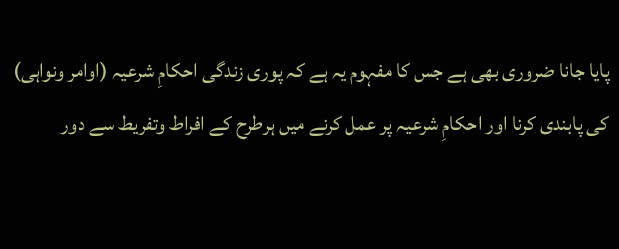پایا جانا ضروری بھی ہے جس کا مفہوم یہ ہے کہ پوری زندگی احکامِ شرعیہ (اوامر ونواہی) کی پابندی کرنا اور احکامِ شرعیہ پر عمل کرنے میں ہرطرح کے افراط وتفریط سے دور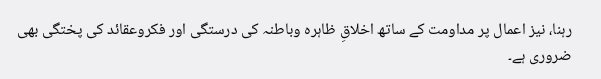رہنا، نیز اعمال پر مداومت کے ساتھ اخلاقِ ظاہرہ وباطنہ کی درستگی اور فکروعقائد کی پختگی بھی ضروری ہے۔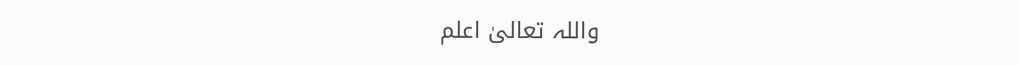واللہ تعالیٰ اعلم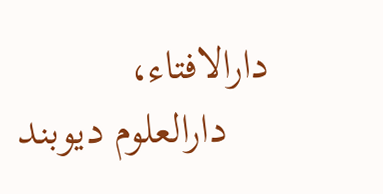دارالافتاء،
    دارالعلوم دیوبند